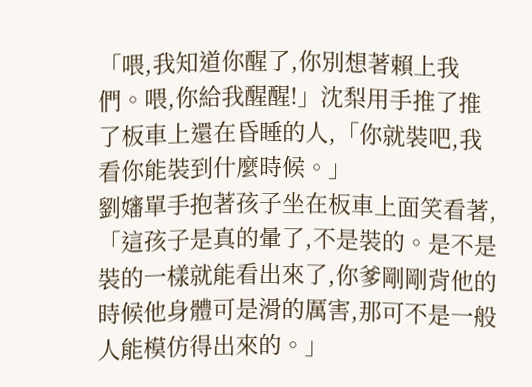「喂,我知道你醒了,你別想著賴上我們。喂,你給我醒醒!」沈梨用手推了推了板車上還在昏睡的人,「你就裝吧,我看你能裝到什麼時候。」
劉嬸單手抱著孩子坐在板車上面笑看著,「這孩子是真的暈了,不是裝的。是不是裝的一樣就能看出來了,你爹剛剛背他的時候他身體可是滑的厲害,那可不是一般人能模仿得出來的。」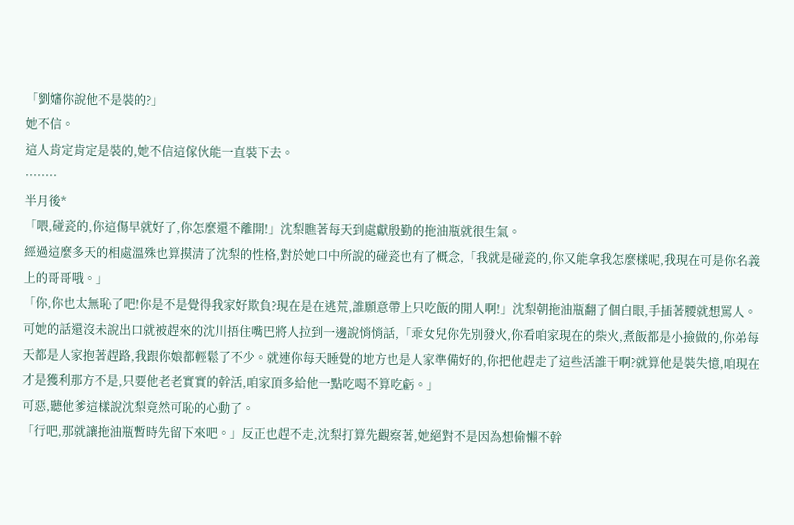「劉嬸你說他不是裝的?」
她不信。
這人肯定肯定是裝的,她不信這傢伙能一直裝下去。
········
半月後*
「喂,碰瓷的,你這傷早就好了,你怎麼還不離開!」沈梨瞧著每天到處獻殷勤的拖油瓶就很生氣。
經過這麼多天的相處溫殊也算摸清了沈梨的性格,對於她口中所說的碰瓷也有了概念,「我就是碰瓷的,你又能拿我怎麼樣呢,我現在可是你名義上的哥哥哦。」
「你,你也太無恥了吧!你是不是覺得我家好欺負?現在是在逃荒,誰願意帶上只吃飯的閒人啊!」沈梨朝拖油瓶翻了個白眼,手插著腰就想罵人。
可她的話還沒未說出口就被趕來的沈川捂住嘴巴將人拉到一邊說悄悄話,「乖女兒你先別發火,你看咱家現在的柴火,煮飯都是小撿做的,你弟每天都是人家抱著趕路,我跟你娘都輕鬆了不少。就連你每天睡覺的地方也是人家準備好的,你把他趕走了這些活誰干啊?就算他是裝失憶,咱現在才是獲利那方不是,只要他老老實實的幹活,咱家頂多給他一點吃喝不算吃虧。」
可惡,聽他爹這樣說沈梨竟然可恥的心動了。
「行吧,那就讓拖油瓶暫時先留下來吧。」反正也趕不走,沈梨打算先觀察著,她絕對不是因為想偷懶不幹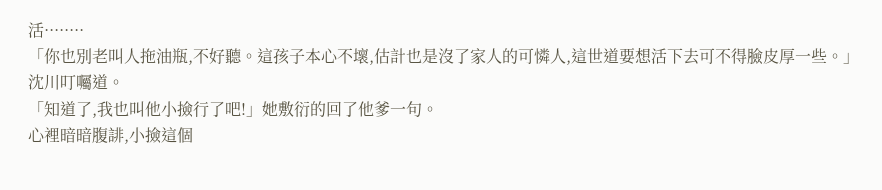活········
「你也別老叫人拖油瓶,不好聽。這孩子本心不壞,估計也是沒了家人的可憐人,這世道要想活下去可不得臉皮厚一些。」沈川叮囑道。
「知道了,我也叫他小撿行了吧!」她敷衍的回了他爹一句。
心裡暗暗腹誹,小撿這個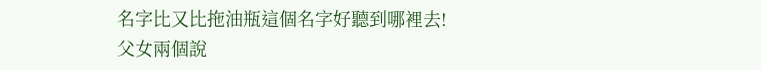名字比又比拖油瓶這個名字好聽到哪裡去!
父女兩個說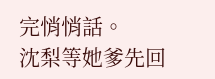完悄悄話。
沈梨等她爹先回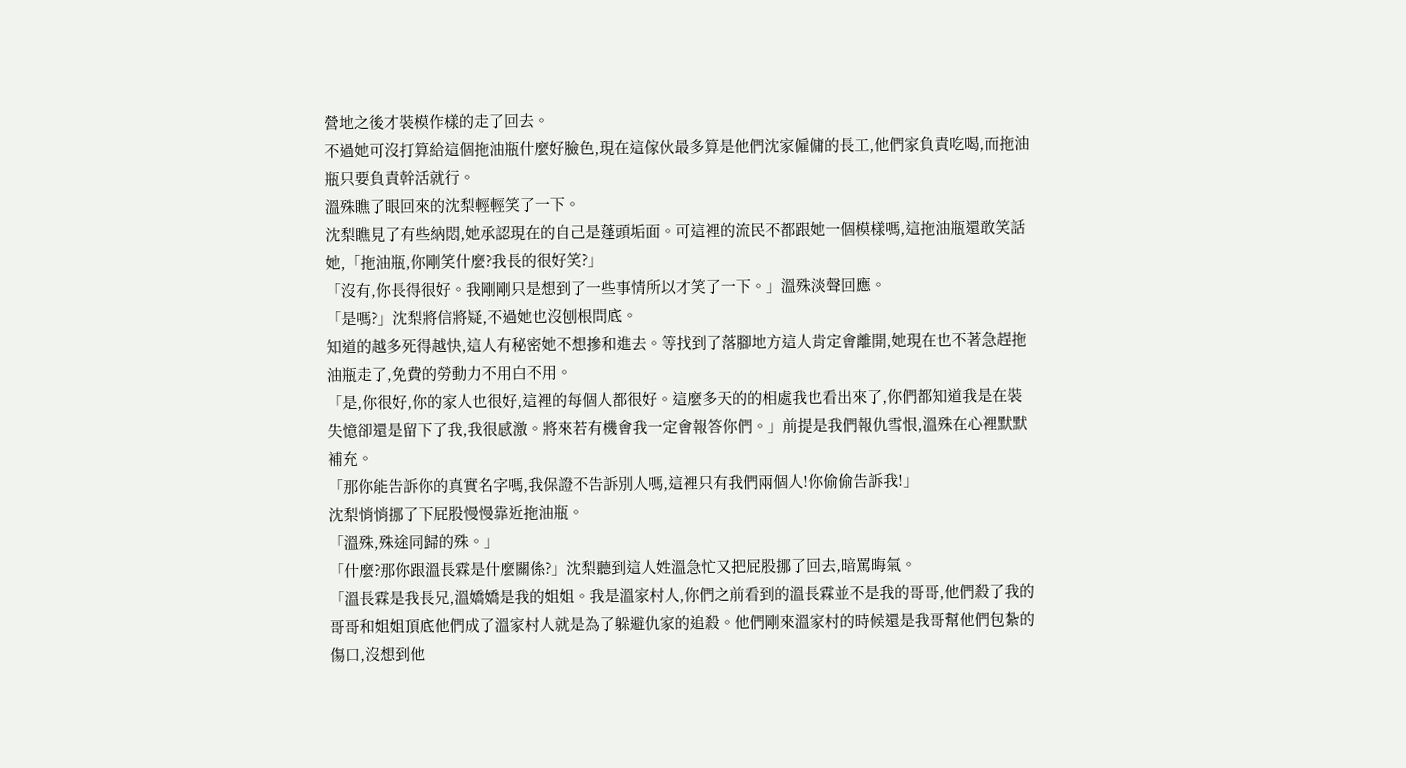營地之後才裝模作樣的走了回去。
不過她可沒打算給這個拖油瓶什麼好臉色,現在這傢伙最多算是他們沈家僱傭的長工,他們家負責吃喝,而拖油瓶只要負責幹活就行。
溫殊瞧了眼回來的沈梨輕輕笑了一下。
沈梨瞧見了有些納悶,她承認現在的自己是蓬頭垢面。可這裡的流民不都跟她一個模樣嗎,這拖油瓶還敢笑話她,「拖油瓶,你剛笑什麼?我長的很好笑?」
「沒有,你長得很好。我剛剛只是想到了一些事情所以才笑了一下。」溫殊淡聲回應。
「是嗎?」沈梨將信將疑,不過她也沒刨根問底。
知道的越多死得越快,這人有秘密她不想摻和進去。等找到了落腳地方這人肯定會離開,她現在也不著急趕拖油瓶走了,免費的勞動力不用白不用。
「是,你很好,你的家人也很好,這裡的每個人都很好。這麼多天的的相處我也看出來了,你們都知道我是在裝失憶卻還是留下了我,我很感激。將來若有機會我一定會報答你們。」前提是我們報仇雪恨,溫殊在心裡默默補充。
「那你能告訴你的真實名字嗎,我保證不告訴別人嗎,這裡只有我們兩個人!你偷偷告訴我!」
沈梨悄悄挪了下屁股慢慢靠近拖油瓶。
「溫殊,殊途同歸的殊。」
「什麼?那你跟溫長霖是什麼關係?」沈梨聽到這人姓溫急忙又把屁股挪了回去,暗罵晦氣。
「溫長霖是我長兄,溫嬌嬌是我的姐姐。我是溫家村人,你們之前看到的溫長霖並不是我的哥哥,他們殺了我的哥哥和姐姐頂底他們成了溫家村人就是為了躲避仇家的追殺。他們剛來溫家村的時候還是我哥幫他們包紮的傷口,沒想到他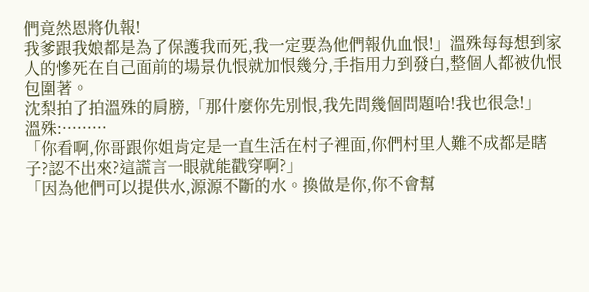們竟然恩將仇報!
我爹跟我娘都是為了保護我而死,我一定要為他們報仇血恨!」溫殊每每想到家人的慘死在自己面前的場景仇恨就加恨幾分,手指用力到發白,整個人都被仇恨包圍著。
沈梨拍了拍溫殊的肩膀,「那什麼你先別恨,我先問幾個問題哈!我也很急!」
溫殊:·········
「你看啊,你哥跟你姐肯定是一直生活在村子裡面,你們村里人難不成都是瞎子?認不出來?這謊言一眼就能戳穿啊?」
「因為他們可以提供水,源源不斷的水。換做是你,你不會幫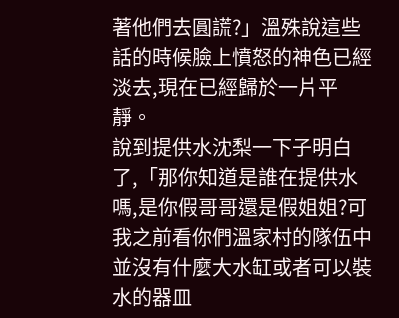著他們去圓謊?」溫殊說這些話的時候臉上憤怒的神色已經淡去,現在已經歸於一片平靜。
說到提供水沈梨一下子明白了,「那你知道是誰在提供水嗎,是你假哥哥還是假姐姐?可我之前看你們溫家村的隊伍中並沒有什麼大水缸或者可以裝水的器皿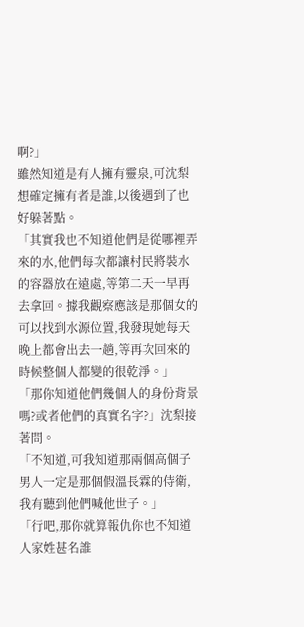啊?」
雖然知道是有人擁有靈泉,可沈梨想確定擁有者是誰,以後遇到了也好躲著點。
「其實我也不知道他們是從哪裡弄來的水,他們每次都讓村民將裝水的容器放在遠處,等第二天一早再去拿回。據我觀察應該是那個女的可以找到水源位置,我發現她每天晚上都會出去一趟,等再次回來的時候整個人都變的很乾淨。」
「那你知道他們幾個人的身份背景嗎?或者他們的真實名字?」沈梨接著問。
「不知道,可我知道那兩個高個子男人一定是那個假溫長霖的侍衛,我有聽到他們喊他世子。」
「行吧,那你就算報仇你也不知道人家姓甚名誰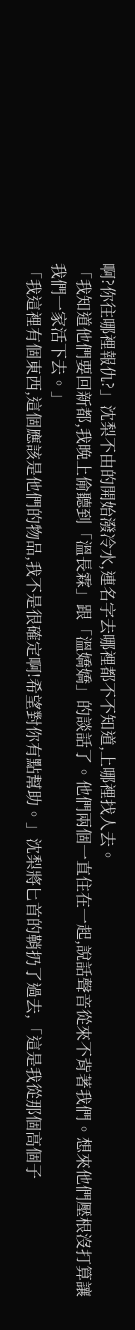啊?你往哪裡報仇?」沈梨不由的開始潑冷水,連名字去哪裡都不不知道,上哪裡找人去。
「我知道他們要回新都,我晚上偷聽到「溫長霖」跟「溫嬌嬌」的談話了。他們兩個一直住在一起,說話聲音從來不背著我們。想來他們壓根沒打算讓我們一家活下去。」
「我這裡有個東西,這個應該是他們的物品,我不是很確定啊!希望對你有點幫助。」沈梨將匕首的鞘扔了過去,「這是我從那個高個子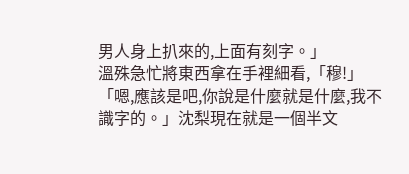男人身上扒來的,上面有刻字。」
溫殊急忙將東西拿在手裡細看,「穆!」
「嗯,應該是吧,你說是什麼就是什麼,我不識字的。」沈梨現在就是一個半文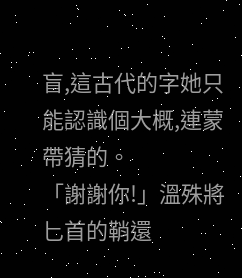盲,這古代的字她只能認識個大概,連蒙帶猜的。
「謝謝你!」溫殊將匕首的鞘還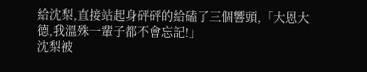給沈梨,直接站起身砰砰的給磕了三個響頭,「大恩大德,我溫殊一輩子都不會忘記!」
沈梨被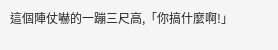這個陣仗嚇的一蹦三尺高,「你搞什麼啊!」